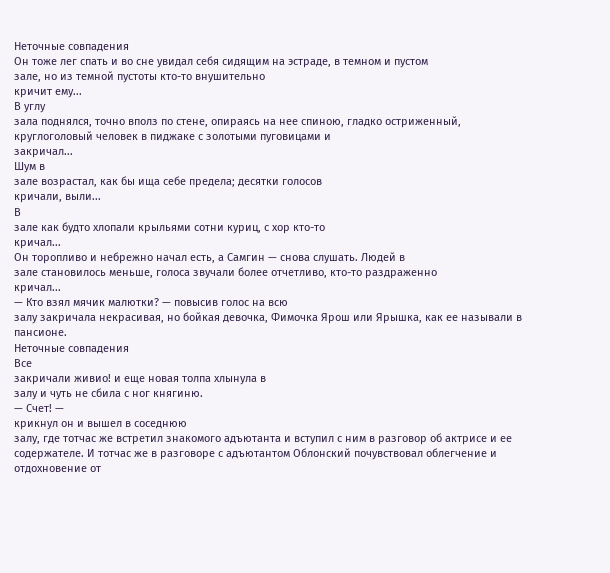Неточные совпадения
Он тоже лег спать и во сне увидал себя сидящим на эстраде, в темном и пустом
зале, но из темной пустоты кто-то внушительно
кричит ему...
В углу
зала поднялся, точно вполз по стене, опираясь на нее спиною, гладко остриженный, круглоголовый человек в пиджаке с золотыми пуговицами и
закричал...
Шум в
зале возрастал, как бы ища себе предела; десятки голосов
кричали, выли...
В
зале как будто хлопали крыльями сотни куриц, с хор кто-то
кричал...
Он торопливо и небрежно начал есть, а Самгин — снова слушать. Людей в
зале становилось меньше, голоса звучали более отчетливо, кто-то раздраженно
кричал...
— Кто взял мячик малютки? — повысив голос на всю
залу закричала некрасивая, но бойкая девочка, Фимочка Ярош или Ярышка, как ее называли в пансионе.
Неточные совпадения
Все
закричали живио! и еще новая толпа хлынула в
залу и чуть не сбила с ног княгиню.
— Счет! —
крикнул он и вышел в соседнюю
залу, где тотчас же встретил знакомого адъютанта и вступил с ним в разговор об актрисе и ее содержателе. И тотчас же в разговоре с адъютантом Облонский почувствовал облегчение и отдохновение от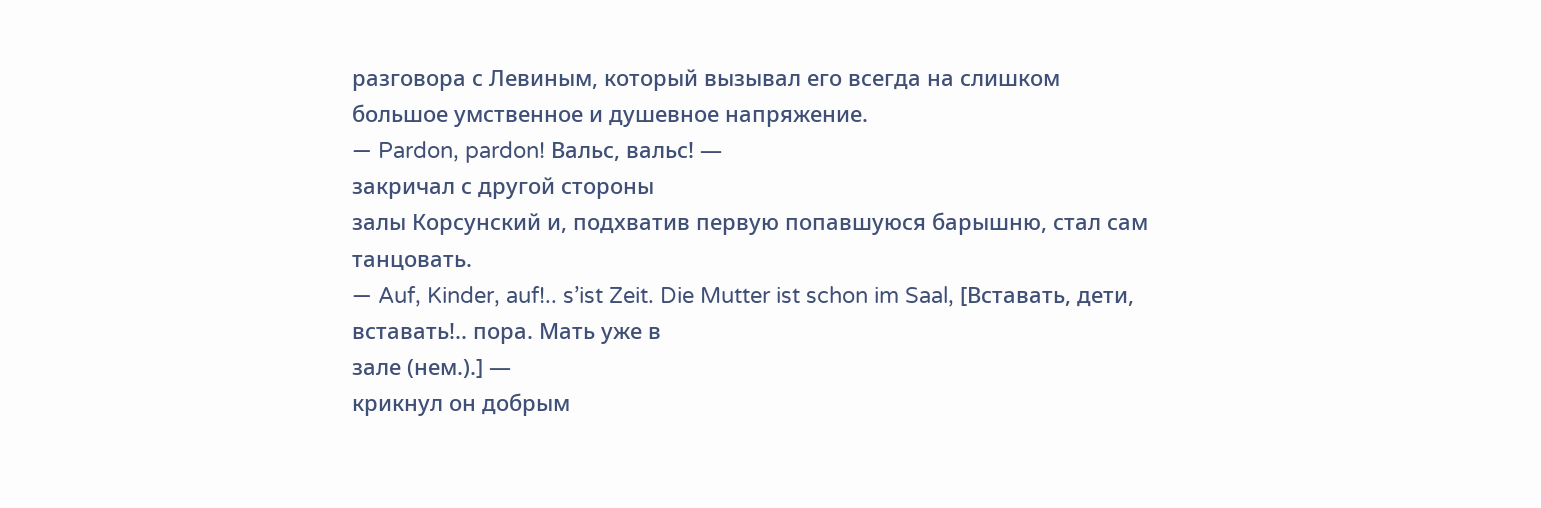разговора с Левиным, который вызывал его всегда на слишком большое умственное и душевное напряжение.
— Pardon, pardon! Вальс, вальс! —
закричал с другой стороны
залы Корсунский и, подхватив первую попавшуюся барышню, стал сам танцовать.
— Auf, Kinder, auf!.. s’ist Zeit. Die Mutter ist schon im Saal, [Вставать, дети, вставать!.. пора. Мать уже в
зале (нем.).] —
крикнул он добрым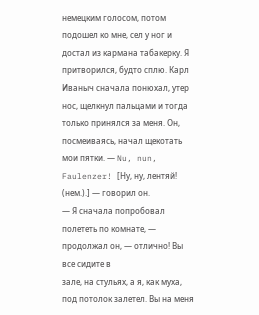немецким голосом, потом подошел ко мне, сел у ног и достал из кармана табакерку. Я притворился, будто сплю. Карл Иваныч сначала понюхал, утер нос, щелкнул пальцами и тогда только принялся за меня. Он, посмеиваясь, начал щекотать мои пятки. — Nu, nun, Faulenzer! [Ну, ну, лентяй! (нем.).] — говорил он.
— Я сначала попробовал полететь по комнате, — продолжал он, — отлично! Вы все сидите в
зале, на стульях, а я, как муха, под потолок залетел. Вы на меня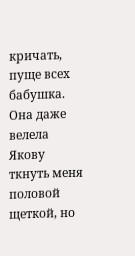кричать, пуще всех бабушка. Она даже велела Якову ткнуть меня половой щеткой, но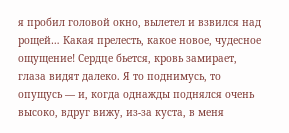я пробил головой окно, вылетел и взвился над рощей… Какая прелесть, какое новое, чудесное ощущение! Сердце бьется, кровь замирает, глаза видят далеко. Я то поднимусь, то опущусь — и, когда однажды поднялся очень высоко, вдруг вижу, из-за куста, в меня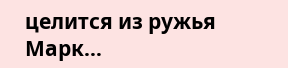целится из ружья Марк…